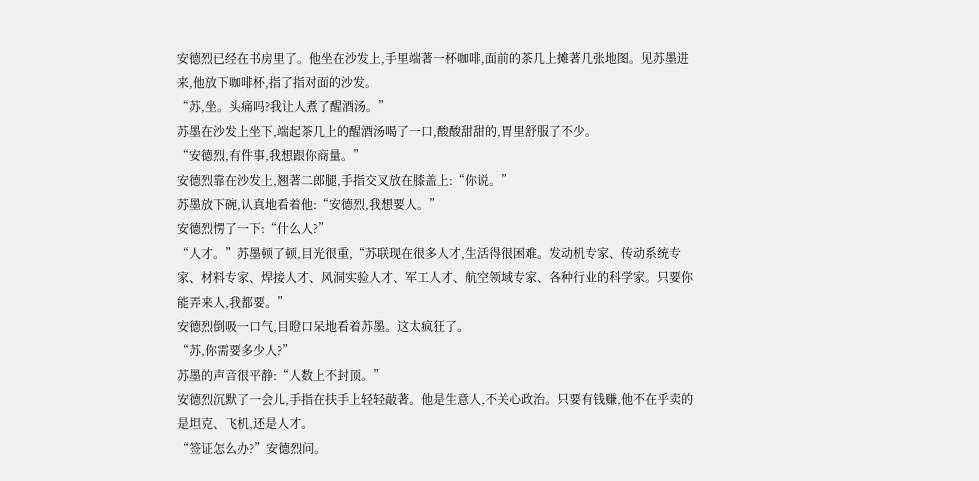安德烈已经在书房里了。他坐在沙发上,手里端著一杯咖啡,面前的茶几上摊著几张地图。见苏墨进来,他放下咖啡杯,指了指对面的沙发。
“苏,坐。头痛吗?我让人煮了醒酒汤。”
苏墨在沙发上坐下,端起茶几上的醒酒汤喝了一口,酸酸甜甜的,胃里舒服了不少。
“安德烈,有件事,我想跟你商量。”
安德烈靠在沙发上,翘著二郎腿,手指交叉放在膝盖上:“你说。”
苏墨放下碗,认真地看着他:“安德烈,我想要人。”
安德烈愣了一下:“什么人?”
“人才。”苏墨顿了顿,目光很重,“苏联现在很多人才,生活得很困难。发动机专家、传动系统专家、材料专家、焊接人才、风洞实验人才、军工人才、航空领域专家、各种行业的科学家。只要你能弄来人,我都要。”
安德烈倒吸一口气,目瞪口呆地看着苏墨。这太疯狂了。
“苏,你需要多少人?”
苏墨的声音很平静:“人数上不封顶。”
安德烈沉默了一会儿,手指在扶手上轻轻敲著。他是生意人,不关心政治。只要有钱赚,他不在乎卖的是坦克、飞机,还是人才。
“签证怎么办?”安德烈问。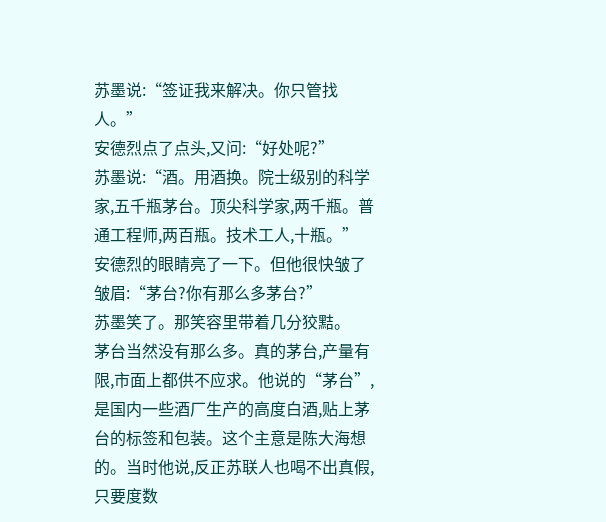苏墨说:“签证我来解决。你只管找人。”
安德烈点了点头,又问:“好处呢?”
苏墨说:“酒。用酒换。院士级别的科学家,五千瓶茅台。顶尖科学家,两千瓶。普通工程师,两百瓶。技术工人,十瓶。”
安德烈的眼睛亮了一下。但他很快皱了皱眉:“茅台?你有那么多茅台?”
苏墨笑了。那笑容里带着几分狡黠。
茅台当然没有那么多。真的茅台,产量有限,市面上都供不应求。他说的“茅台”,是国内一些酒厂生产的高度白酒,贴上茅台的标签和包装。这个主意是陈大海想的。当时他说,反正苏联人也喝不出真假,只要度数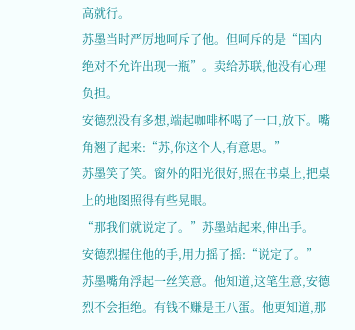高就行。
苏墨当时严厉地呵斥了他。但呵斥的是“国内绝对不允许出现一瓶”。卖给苏联,他没有心理负担。
安德烈没有多想,端起咖啡杯喝了一口,放下。嘴角翘了起来:“苏,你这个人,有意思。”
苏墨笑了笑。窗外的阳光很好,照在书桌上,把桌上的地图照得有些晃眼。
“那我们就说定了。”苏墨站起来,伸出手。
安德烈握住他的手,用力摇了摇:“说定了。”
苏墨嘴角浮起一丝笑意。他知道,这笔生意,安德烈不会拒绝。有钱不赚是王八蛋。他更知道,那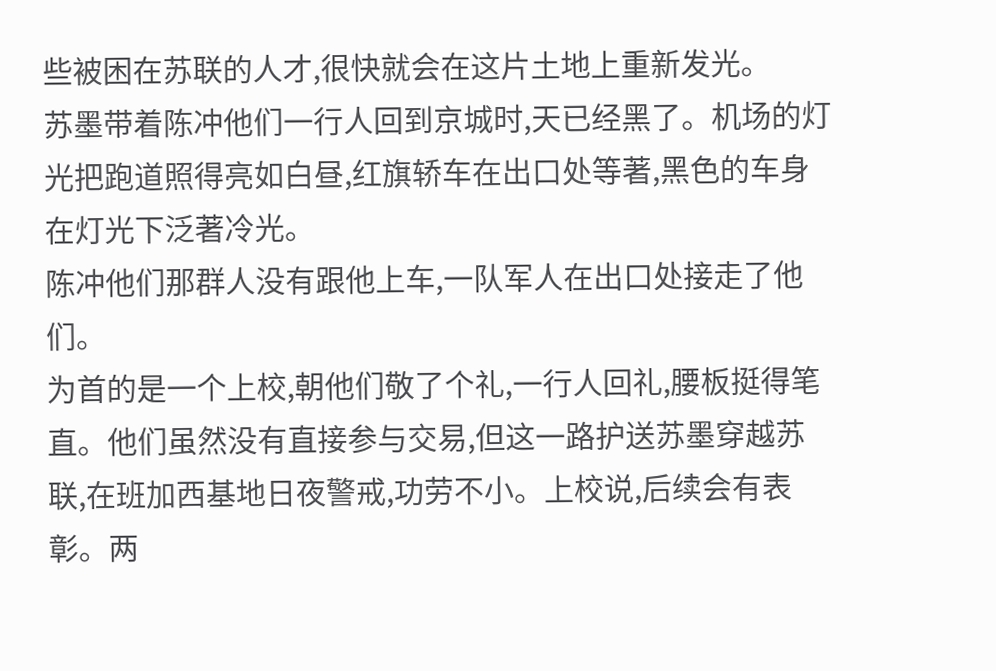些被困在苏联的人才,很快就会在这片土地上重新发光。
苏墨带着陈冲他们一行人回到京城时,天已经黑了。机场的灯光把跑道照得亮如白昼,红旗轿车在出口处等著,黑色的车身在灯光下泛著冷光。
陈冲他们那群人没有跟他上车,一队军人在出口处接走了他们。
为首的是一个上校,朝他们敬了个礼,一行人回礼,腰板挺得笔直。他们虽然没有直接参与交易,但这一路护送苏墨穿越苏联,在班加西基地日夜警戒,功劳不小。上校说,后续会有表彰。两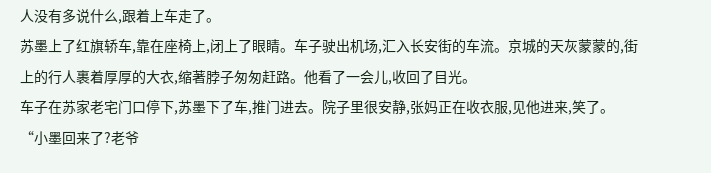人没有多说什么,跟着上车走了。
苏墨上了红旗轿车,靠在座椅上,闭上了眼睛。车子驶出机场,汇入长安街的车流。京城的天灰蒙蒙的,街上的行人裹着厚厚的大衣,缩著脖子匆匆赶路。他看了一会儿,收回了目光。
车子在苏家老宅门口停下,苏墨下了车,推门进去。院子里很安静,张妈正在收衣服,见他进来,笑了。
“小墨回来了?老爷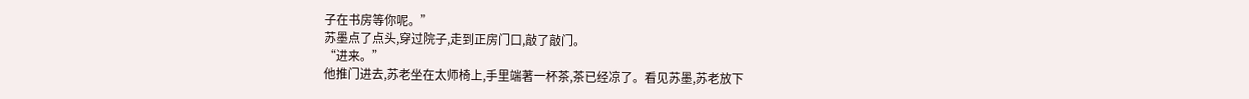子在书房等你呢。”
苏墨点了点头,穿过院子,走到正房门口,敲了敲门。
“进来。”
他推门进去,苏老坐在太师椅上,手里端著一杯茶,茶已经凉了。看见苏墨,苏老放下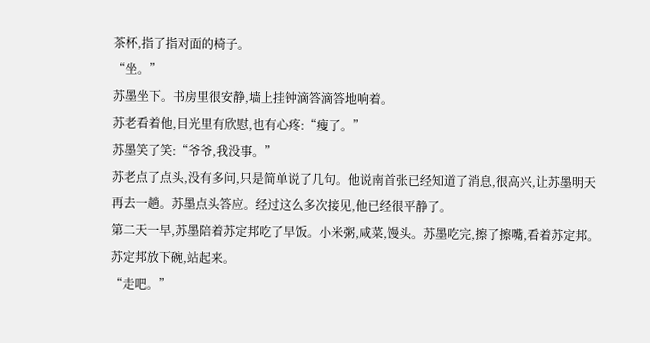茶杯,指了指对面的椅子。
“坐。”
苏墨坐下。书房里很安静,墙上挂钟滴答滴答地响着。
苏老看着他,目光里有欣慰,也有心疼:“瘦了。”
苏墨笑了笑:“爷爷,我没事。”
苏老点了点头,没有多问,只是简单说了几句。他说南首张已经知道了消息,很高兴,让苏墨明天再去一趟。苏墨点头答应。经过这么多次接见,他已经很平静了。
第二天一早,苏墨陪着苏定邦吃了早饭。小米粥,咸菜,馒头。苏墨吃完,擦了擦嘴,看着苏定邦。苏定邦放下碗,站起来。
“走吧。”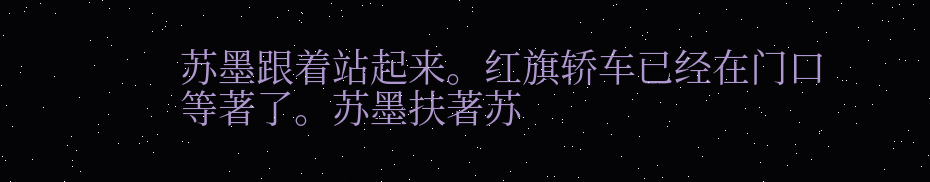苏墨跟着站起来。红旗轿车已经在门口等著了。苏墨扶著苏